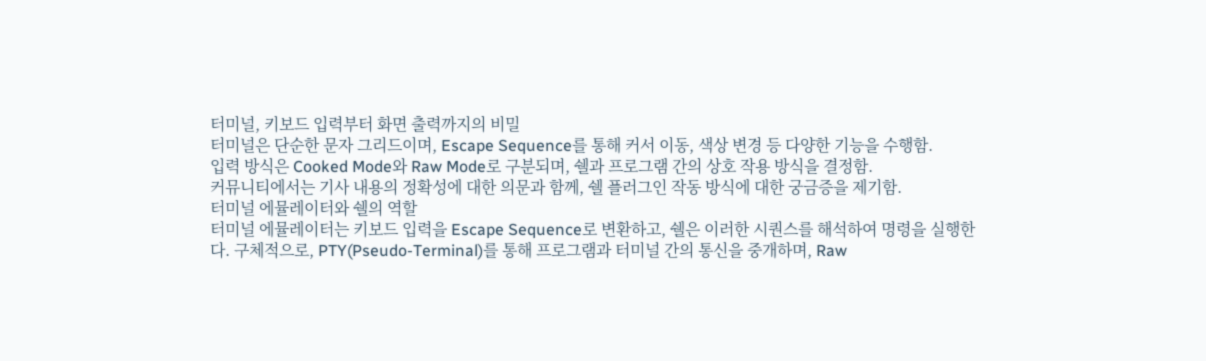터미널, 키보드 입력부터 화면 출력까지의 비밀
터미널은 단순한 문자 그리드이며, Escape Sequence를 통해 커서 이동, 색상 변경 등 다양한 기능을 수행함.
입력 방식은 Cooked Mode와 Raw Mode로 구분되며, 쉘과 프로그램 간의 상호 작용 방식을 결정함.
커뮤니티에서는 기사 내용의 정확성에 대한 의문과 함께, 쉘 플러그인 작동 방식에 대한 궁금증을 제기함.
터미널 에뮬레이터와 쉘의 역할
터미널 에뮬레이터는 키보드 입력을 Escape Sequence로 변환하고, 쉘은 이러한 시퀀스를 해석하여 명령을 실행한다. 구체적으로, PTY(Pseudo-Terminal)를 통해 프로그램과 터미널 간의 통신을 중개하며, Raw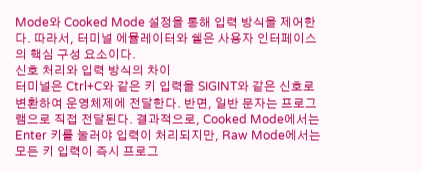Mode와 Cooked Mode 설정을 통해 입력 방식을 제어한다. 따라서, 터미널 에뮬레이터와 쉘은 사용자 인터페이스의 핵심 구성 요소이다.
신호 처리와 입력 방식의 차이
터미널은 Ctrl+C와 같은 키 입력을 SIGINT와 같은 신호로 변환하여 운영체제에 전달한다. 반면, 일반 문자는 프로그램으로 직접 전달된다. 결과적으로, Cooked Mode에서는 Enter 키를 눌러야 입력이 처리되지만, Raw Mode에서는 모든 키 입력이 즉시 프로그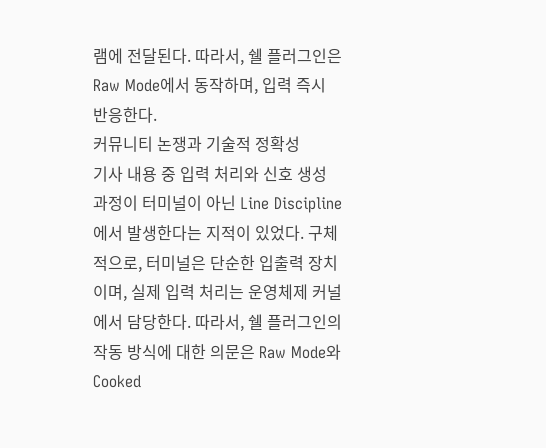램에 전달된다. 따라서, 쉘 플러그인은 Raw Mode에서 동작하며, 입력 즉시 반응한다.
커뮤니티 논쟁과 기술적 정확성
기사 내용 중 입력 처리와 신호 생성 과정이 터미널이 아닌 Line Discipline에서 발생한다는 지적이 있었다. 구체적으로, 터미널은 단순한 입출력 장치이며, 실제 입력 처리는 운영체제 커널에서 담당한다. 따라서, 쉘 플러그인의 작동 방식에 대한 의문은 Raw Mode와 Cooked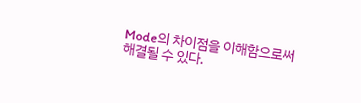Mode의 차이점을 이해함으로써 해결될 수 있다.